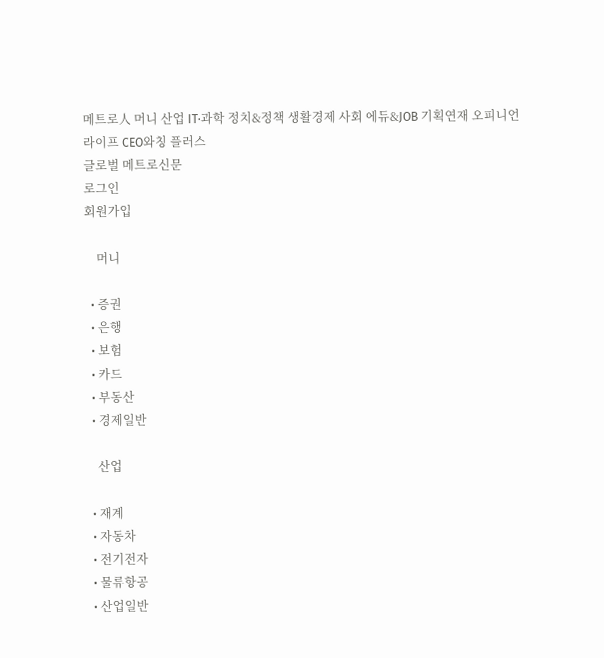메트로人 머니 산업 IT·과학 정치&정책 생활경제 사회 에듀&JOB 기획연재 오피니언 라이프 CEO와칭 플러스
글로벌 메트로신문
로그인
회원가입

    머니

  • 증권
  • 은행
  • 보험
  • 카드
  • 부동산
  • 경제일반

    산업

  • 재계
  • 자동차
  • 전기전자
  • 물류항공
  • 산업일반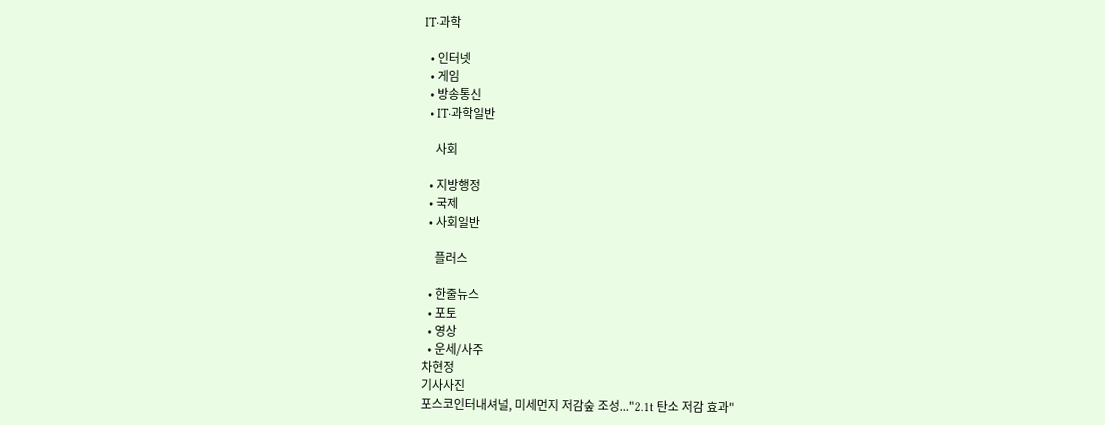IT·과학

  • 인터넷
  • 게임
  • 방송통신
  • IT·과학일반

    사회

  • 지방행정
  • 국제
  • 사회일반

    플러스

  • 한줄뉴스
  • 포토
  • 영상
  • 운세/사주
차현정
기사사진
포스코인터내셔널, 미세먼지 저감숲 조성..."2.1t 탄소 저감 효과"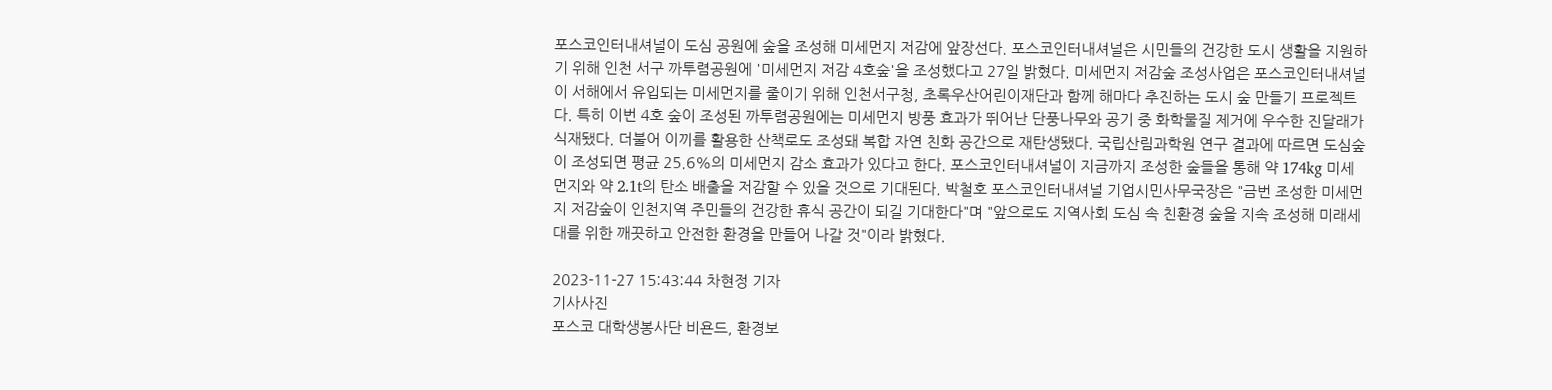포스코인터내셔널이 도심 공원에 숲을 조성해 미세먼지 저감에 앞장선다. 포스코인터내셔널은 시민들의 건강한 도시 생활을 지원하기 위해 인천 서구 까투렴공원에 '미세먼지 저감 4호숲'을 조성했다고 27일 밝혔다. 미세먼지 저감숲 조성사업은 포스코인터내셔널이 서해에서 유입되는 미세먼지를 줄이기 위해 인천서구청, 초록우산어린이재단과 함께 해마다 추진하는 도시 숲 만들기 프로젝트다. 특히 이번 4호 숲이 조성된 까투렴공원에는 미세먼지 방풍 효과가 뛰어난 단풍나무와 공기 중 화학물질 제거에 우수한 진달래가 식재됐다. 더불어 이끼를 활용한 산책로도 조성돼 복합 자연 친화 공간으로 재탄생됐다. 국립산림과학원 연구 결과에 따르면 도심숲이 조성되면 평균 25.6%의 미세먼지 감소 효과가 있다고 한다. 포스코인터내셔널이 지금까지 조성한 숲들을 통해 약 174kg 미세먼지와 약 2.1t의 탄소 배출을 저감할 수 있을 것으로 기대된다. 박철호 포스코인터내셔널 기업시민사무국장은 "금번 조성한 미세먼지 저감숲이 인천지역 주민들의 건강한 휴식 공간이 되길 기대한다"며 "앞으로도 지역사회 도심 속 친환경 숲을 지속 조성해 미래세대를 위한 깨끗하고 안전한 환경을 만들어 나갈 것"이라 밝혔다.

2023-11-27 15:43:44 차현정 기자
기사사진
포스코 대학생봉사단 비욘드, 환경보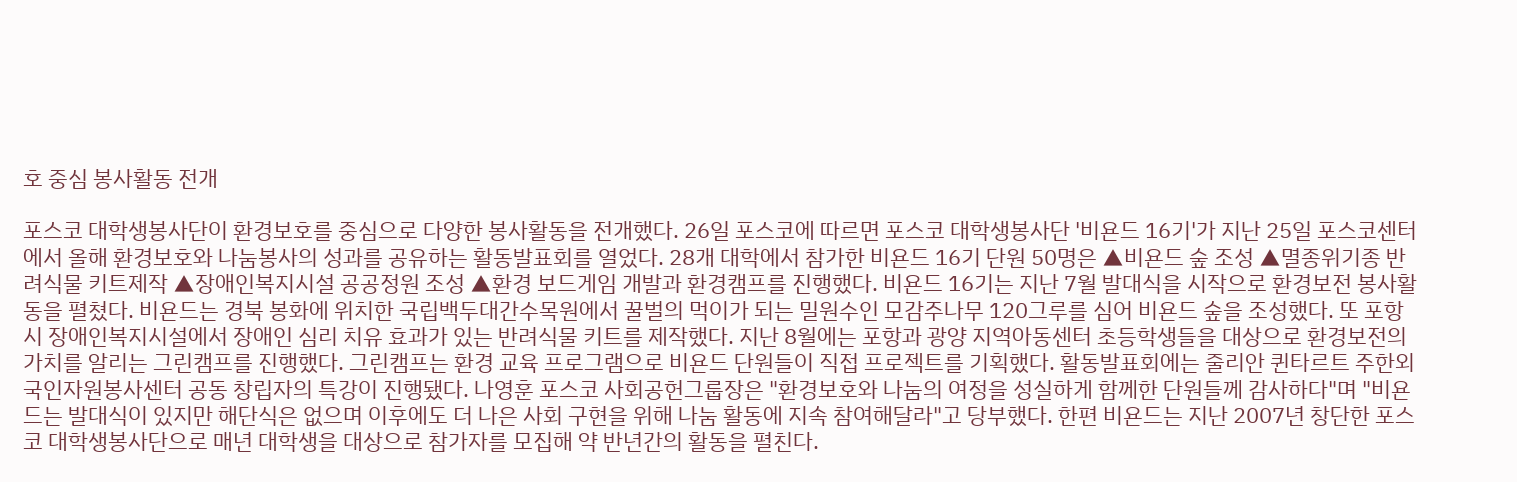호 중심 봉사활동 전개

포스코 대학생봉사단이 환경보호를 중심으로 다양한 봉사활동을 전개했다. 26일 포스코에 따르면 포스코 대학생봉사단 '비욘드 16기'가 지난 25일 포스코센터에서 올해 환경보호와 나눔봉사의 성과를 공유하는 활동발표회를 열었다. 28개 대학에서 참가한 비욘드 16기 단원 50명은 ▲비욘드 숲 조성 ▲멸종위기종 반려식물 키트제작 ▲장애인복지시설 공공정원 조성 ▲환경 보드게임 개발과 환경캠프를 진행했다. 비욘드 16기는 지난 7월 발대식을 시작으로 환경보전 봉사활동을 펼쳤다. 비욘드는 경북 봉화에 위치한 국립백두대간수목원에서 꿀벌의 먹이가 되는 밀원수인 모감주나무 120그루를 심어 비욘드 숲을 조성했다. 또 포항시 장애인복지시설에서 장애인 심리 치유 효과가 있는 반려식물 키트를 제작했다. 지난 8월에는 포항과 광양 지역아동센터 초등학생들을 대상으로 환경보전의 가치를 알리는 그린캠프를 진행했다. 그린캠프는 환경 교육 프로그램으로 비욘드 단원들이 직접 프로젝트를 기획했다. 활동발표회에는 줄리안 퀸타르트 주한외국인자원봉사센터 공동 창립자의 특강이 진행됐다. 나영훈 포스코 사회공헌그룹장은 "환경보호와 나눔의 여정을 성실하게 함께한 단원들께 감사하다"며 "비욘드는 발대식이 있지만 해단식은 없으며 이후에도 더 나은 사회 구현을 위해 나눔 활동에 지속 참여해달라"고 당부했다. 한편 비욘드는 지난 2007년 창단한 포스코 대학생봉사단으로 매년 대학생을 대상으로 참가자를 모집해 약 반년간의 활동을 펼친다.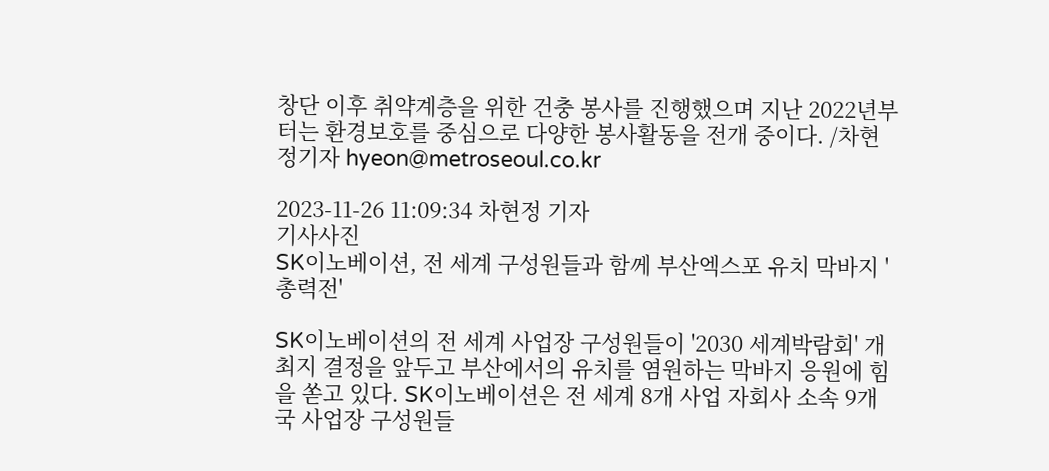창단 이후 취약계층을 위한 건충 봉사를 진행했으며 지난 2022년부터는 환경보호를 중심으로 다양한 봉사활동을 전개 중이다. /차현정기자 hyeon@metroseoul.co.kr

2023-11-26 11:09:34 차현정 기자
기사사진
SK이노베이션, 전 세계 구성원들과 함께 부산엑스포 유치 막바지 '총력전'

SK이노베이션의 전 세계 사업장 구성원들이 '2030 세계박람회' 개최지 결정을 앞두고 부산에서의 유치를 염원하는 막바지 응원에 힘을 쏟고 있다. SK이노베이션은 전 세계 8개 사업 자회사 소속 9개국 사업장 구성원들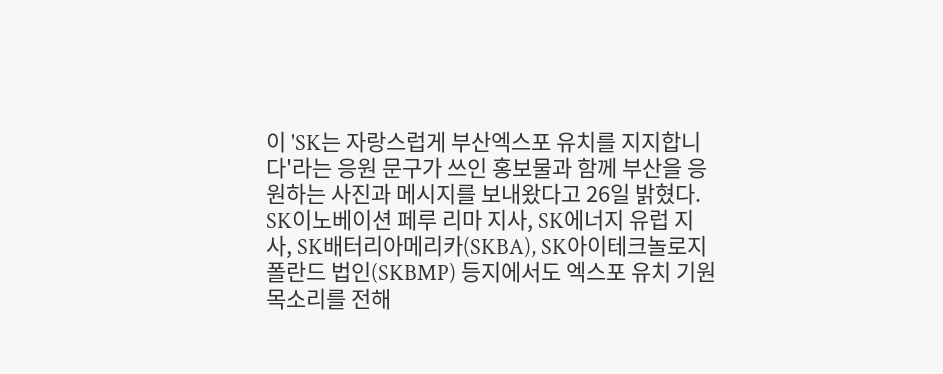이 'SK는 자랑스럽게 부산엑스포 유치를 지지합니다'라는 응원 문구가 쓰인 홍보물과 함께 부산을 응원하는 사진과 메시지를 보내왔다고 26일 밝혔다. SK이노베이션 페루 리마 지사, SK에너지 유럽 지사, SK배터리아메리카(SKBA), SK아이테크놀로지 폴란드 법인(SKBMP) 등지에서도 엑스포 유치 기원 목소리를 전해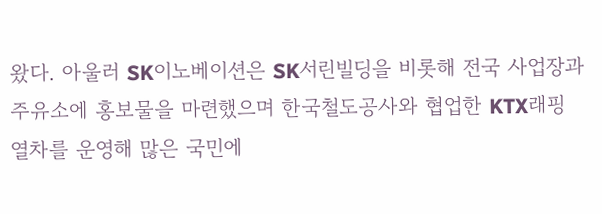왔다. 아울러 SK이노베이션은 SK서린빌딩을 비롯해 전국 사업장과 주유소에 홍보물을 마련했으며 한국철도공사와 협업한 KTX래핑 열차를 운영해 많은 국민에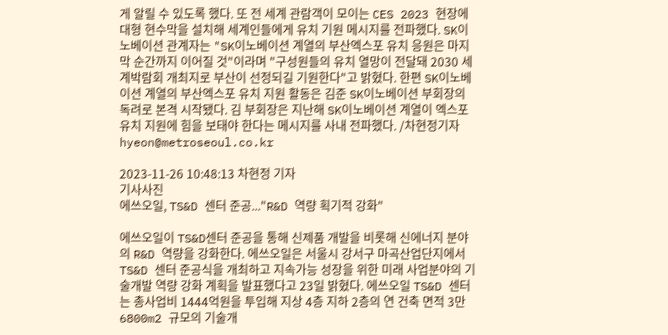게 알릴 수 있도록 했다. 또 전 세계 관람객이 모이는 CES 2023 현장에 대형 현수막을 설치해 세계인들에게 유치 기원 메시지를 전파했다. SK이노베이션 관계자는 "SK이노베이션 계열의 부산엑스포 유치 응원은 마지막 순간까지 이어질 것"이라며 "구성원들의 유치 열망이 전달돼 2030 세계박람회 개최지로 부산이 선정되길 기원한다"고 밝혔다. 한편 SK이노베이션 계열의 부산엑스포 유치 지원 활동은 김준 SK이노베이션 부회장의 독려로 본격 시작됐다. 김 부회장은 지난해 SK이노베이션 계열이 엑스포 유치 지원에 힘을 보태야 한다는 메시지를 사내 전파했다. /차현정기자 hyeon@metroseoul.co.kr

2023-11-26 10:48:13 차현정 기자
기사사진
에쓰오일, TS&D 센터 준공..."R&D 역량 획기적 강화"

에쓰오일이 TS&D센터 준공을 통해 신제품 개발을 비롯해 신에너지 분야의 R&D 역량을 강화한다. 에쓰오일은 서울시 강서구 마곡산업단지에서 TS&D 센터 준공식을 개최하고 지속가능 성장을 위한 미래 사업분야의 기술개발 역량 강화 계획을 발표했다고 23일 밝혔다. 에쓰오일 TS&D 센터는 총사업비 1444억원을 투입해 지상 4층 지하 2층의 연 건축 면적 3만6800m2 규모의 기술개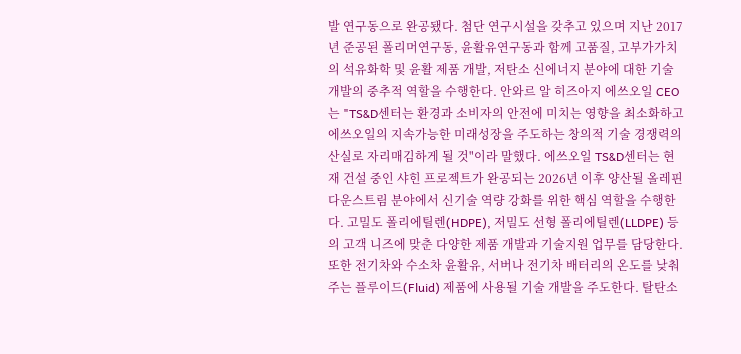발 연구동으로 완공됐다. 첨단 연구시설을 갖추고 있으며 지난 2017년 준공된 폴리머연구동, 윤활유연구동과 함께 고품질, 고부가가치의 석유화학 및 윤활 제품 개발, 저탄소 신에너지 분야에 대한 기술 개발의 중추적 역할을 수행한다. 안와르 알 히즈아지 에쓰오일 CEO는 "TS&D센터는 환경과 소비자의 안전에 미치는 영향을 최소화하고 에쓰오일의 지속가능한 미래성장을 주도하는 창의적 기술 경쟁력의 산실로 자리매김하게 될 것"이라 말했다. 에쓰오일 TS&D센터는 현재 건설 중인 샤힌 프로젝트가 완공되는 2026년 이후 양산될 올레핀 다운스트림 분야에서 신기술 역량 강화를 위한 핵심 역할을 수행한다. 고밀도 폴리에틸렌(HDPE), 저밀도 선형 폴리에틸렌(LLDPE) 등의 고객 니즈에 맞춘 다양한 제품 개발과 기술지원 업무를 담당한다. 또한 전기차와 수소차 윤활유, 서버나 전기차 배터리의 온도를 낮춰주는 플루이드(Fluid) 제품에 사용될 기술 개발을 주도한다. 탈탄소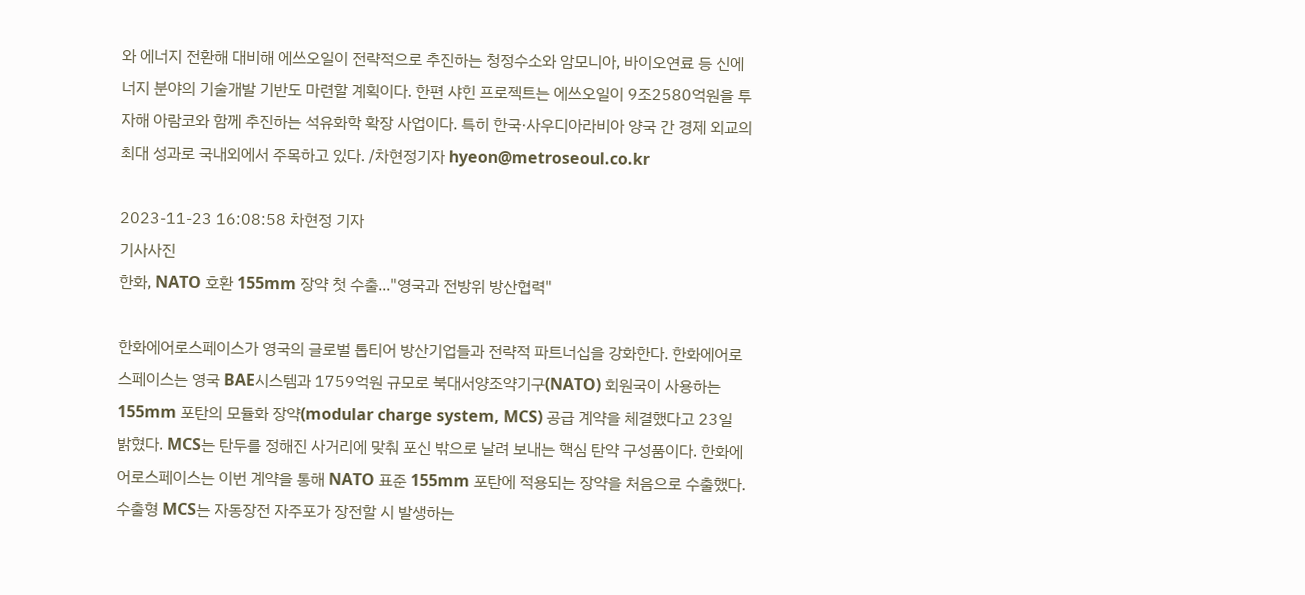와 에너지 전환해 대비해 에쓰오일이 전략적으로 추진하는 청정수소와 암모니아, 바이오연료 등 신에너지 분야의 기술개발 기반도 마련할 계획이다. 한편 샤힌 프로젝트는 에쓰오일이 9조2580억원을 투자해 아람코와 함께 추진하는 석유화학 확장 사업이다. 특히 한국·사우디아라비아 양국 간 경제 외교의 최대 성과로 국내외에서 주목하고 있다. /차현정기자 hyeon@metroseoul.co.kr

2023-11-23 16:08:58 차현정 기자
기사사진
한화, NATO 호환 155mm 장약 첫 수출..."영국과 전방위 방산협력"

한화에어로스페이스가 영국의 글로벌 톱티어 방산기업들과 전략적 파트너십을 강화한다. 한화에어로스페이스는 영국 BAE시스템과 1759억원 규모로 북대서양조약기구(NATO) 회원국이 사용하는 155mm 포탄의 모듈화 장약(modular charge system, MCS) 공급 계약을 체결했다고 23일 밝혔다. MCS는 탄두를 정해진 사거리에 맞춰 포신 밖으로 날려 보내는 핵심 탄약 구성품이다. 한화에어로스페이스는 이번 계약을 통해 NATO 표준 155mm 포탄에 적용되는 장약을 처음으로 수출했다. 수출형 MCS는 자동장전 자주포가 장전할 시 발생하는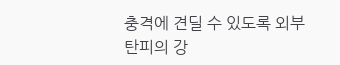충격에 견딜 수 있도록 외부 탄피의 강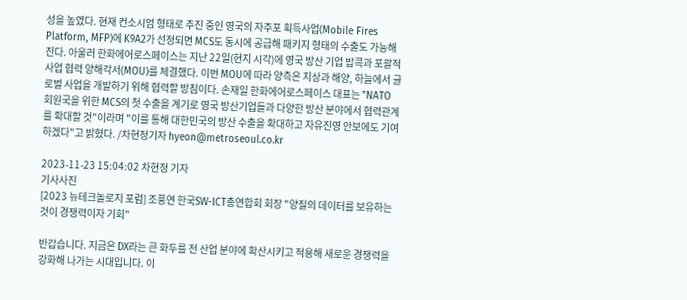성을 높였다. 현재 컨소시엄 형태로 추진 중인 영국의 자주포 획득사업(Mobile Fires Platform, MFP)에 K9A2가 선정되면 MCS도 동시에 공급해 패키지 형태의 수출도 가능해진다. 아울러 한화에어로스페이스는 지난 22일(현지 시각)에 영국 방산 기업 밥콕과 포괄적 사업 협력 양해각서(MOU)를 체결했다. 이번 MOU에 따라 양측은 지상과 해양, 하늘에서 글로벌 사업을 개발하기 위해 협력할 방침이다. 손재일 한화에어로스페이스 대표는 "NATO 회원국을 위한 MCS의 첫 수출을 계기로 영국 방산기업들과 다양한 방산 분야에서 협력관계를 확대할 것"이라며 "이를 통해 대한민국의 방산 수출을 확대하고 자유진영 안보에도 기여하겠다"고 밝혔다. /차현정기자 hyeon@metroseoul.co.kr

2023-11-23 15:04:02 차현정 기자
기사사진
[2023 뉴테크놀로지 포럼] 조풍연 한국SW-ICT총연합회 회장 "양질의 데이터를 보유하는 것이 경쟁력이자 기회"

반갑습니다. 지금은 DX라는 큰 화두를 전 산업 분야에 확산시키고 적용해 새로운 경쟁력을 강화해 나가는 시대입니다. 이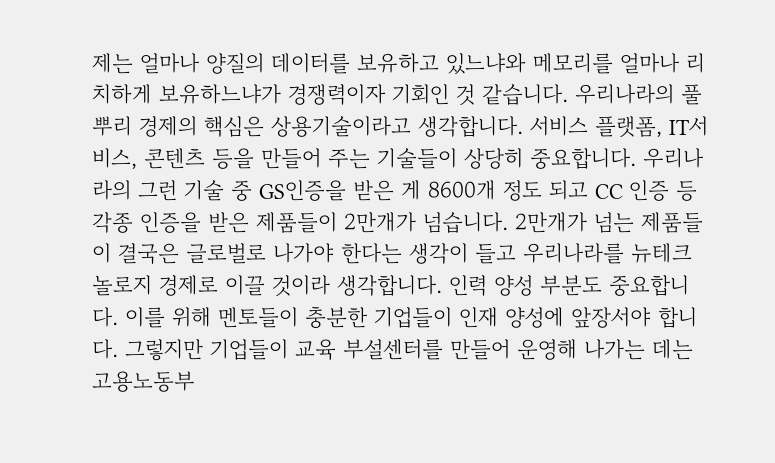제는 얼마나 양질의 데이터를 보유하고 있느냐와 메모리를 얼마나 리치하게 보유하느냐가 경쟁력이자 기회인 것 같습니다. 우리나라의 풀뿌리 경제의 핵심은 상용기술이라고 생각합니다. 서비스 플랫폼, IT서비스, 콘텐츠 등을 만들어 주는 기술들이 상당히 중요합니다. 우리나라의 그런 기술 중 GS인증을 받은 게 8600개 정도 되고 CC 인증 등 각종 인증을 받은 제품들이 2만개가 넘습니다. 2만개가 넘는 제품들이 결국은 글로벌로 나가야 한다는 생각이 들고 우리나라를 뉴테크놀로지 경제로 이끌 것이라 생각합니다. 인력 양성 부분도 중요합니다. 이를 위해 멘토들이 충분한 기업들이 인재 양성에 앞장서야 합니다. 그렇지만 기업들이 교육 부설센터를 만들어 운영해 나가는 데는 고용노동부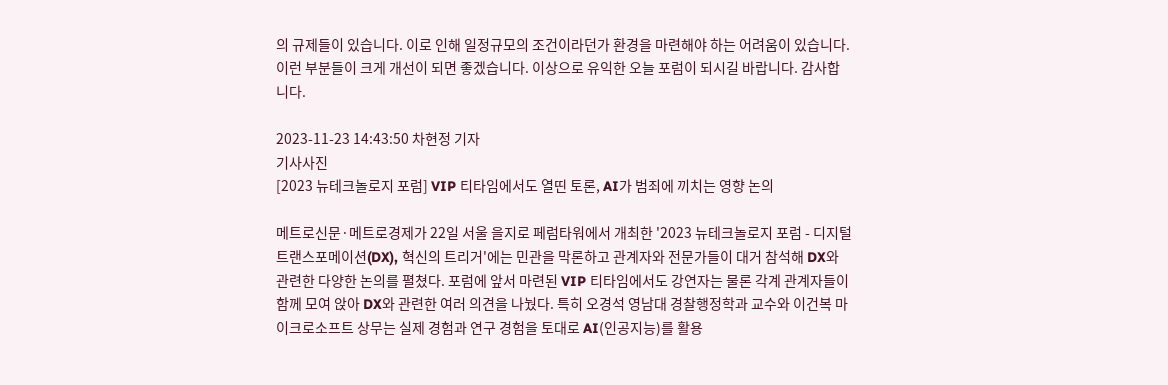의 규제들이 있습니다. 이로 인해 일정규모의 조건이라던가 환경을 마련해야 하는 어려움이 있습니다. 이런 부분들이 크게 개선이 되면 좋겠습니다. 이상으로 유익한 오늘 포럼이 되시길 바랍니다. 감사합니다.

2023-11-23 14:43:50 차현정 기자
기사사진
[2023 뉴테크놀로지 포럼] VIP 티타임에서도 열띤 토론, AI가 범죄에 끼치는 영향 논의

메트로신문·메트로경제가 22일 서울 을지로 페럼타워에서 개최한 '2023 뉴테크놀로지 포럼 - 디지털 트랜스포메이션(DX), 혁신의 트리거'에는 민관을 막론하고 관계자와 전문가들이 대거 참석해 DX와 관련한 다양한 논의를 펼쳤다. 포럼에 앞서 마련된 VIP 티타임에서도 강연자는 물론 각계 관계자들이 함께 모여 앉아 DX와 관련한 여러 의견을 나눴다. 특히 오경석 영남대 경찰행정학과 교수와 이건복 마이크로소프트 상무는 실제 경험과 연구 경험을 토대로 AI(인공지능)를 활용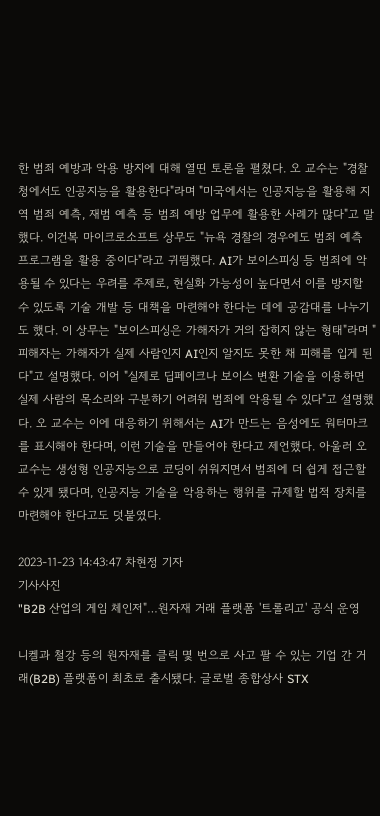한 범죄 예방과 악용 방지에 대해 열띤 토론을 펼쳤다. 오 교수는 "경찰청에서도 인공지능을 활용한다"라며 "미국에서는 인공지능을 활용해 지역 범죄 예측, 재범 예측 등 범죄 예방 업무에 활용한 사례가 많다"고 말했다. 이건복 마이크로소프트 상무도 "뉴욕 경찰의 경우에도 범죄 예측 프로그램을 활용 중이다"라고 귀띔했다. AI가 보이스피싱 등 범죄에 악용될 수 있다는 우려를 주제로, 현실화 가능성이 높다면서 이를 방지할 수 있도록 기술 개발 등 대책을 마련해야 한다는 데에 공감대를 나누기도 했다. 이 상무는 "보이스피싱은 가해자가 거의 잡히지 않는 형태"라며 "피해자는 가해자가 실제 사람인지 AI인지 알지도 못한 채 피해를 입게 된다"고 설명했다. 이어 "실제로 딥페이크나 보이스 변환 기술을 이용하면 실제 사람의 목소리와 구분하기 어려워 범죄에 악용될 수 있다"고 설명했다. 오 교수는 이에 대응하기 위해서는 AI가 만드는 음성에도 워터마크를 표시해야 한다며, 이런 기술을 만들어야 한다고 제언했다. 아울러 오 교수는 생성형 인공지능으로 코딩이 쉬워지면서 범죄에 더 쉽게 접근할 수 있게 됐다며, 인공지능 기술을 악용하는 행위를 규제할 법적 장치를 마련해야 한다고도 덧붙였다.

2023-11-23 14:43:47 차현정 기자
기사사진
"B2B 산업의 게임 체인저"…원자재 거래 플랫폼 '트롤리고' 공식 운영

니켈과 철강 등의 원자재를 클릭 몇 번으로 사고 팔 수 있는 기업 간 거래(B2B) 플랫폼이 최초로 출시됐다. 글로벌 종합상사 STX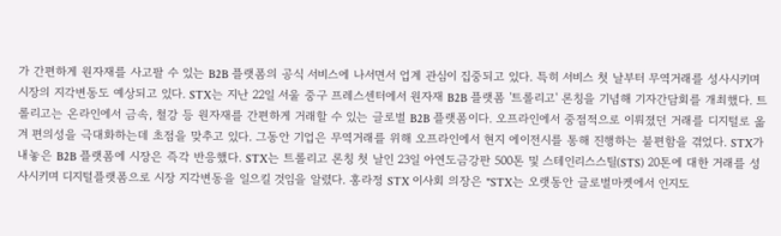가 간편하게 원자재를 사고팔 수 있는 B2B 플랫폼의 공식 서비스에 나서면서 업계 관심이 집중되고 있다. 특히 서비스 첫 날부터 무역거래를 성사시키며 시장의 지각변동도 예상되고 있다. STX는 지난 22일 서울 중구 프레스센터에서 원자재 B2B 플랫폼 '트롤리고' 론칭을 기념해 기자간담회를 개최했다. 트롤리고는 온라인에서 금속, 철강 등 원자재를 간편하게 거래할 수 있는 글로벌 B2B 플랫폼이다. 오프라인에서 중점적으로 이뤄졌던 거래를 디지털로 옮겨 편의성을 극대화하는데 초점을 맞추고 있다. 그동안 기업은 무역거래를 위해 오프라인에서 현지 에이전시를 통해 진행하는 불편함을 겪었다. STX가 내놓은 B2B 플랫폼에 시장은 즉각 반응했다. STX는 트롤리고 론칭 첫 날인 23일 아연도금강판 500톤 및 스테인리스스틸(STS) 20톤에 대한 거래를 성사시키며 디지털플랫폼으로 시장 지각변동을 일으킬 것임을 알렸다. 홍라정 STX 이사회 의장은 "STX는 오랫동안 글로벌마켓에서 인지도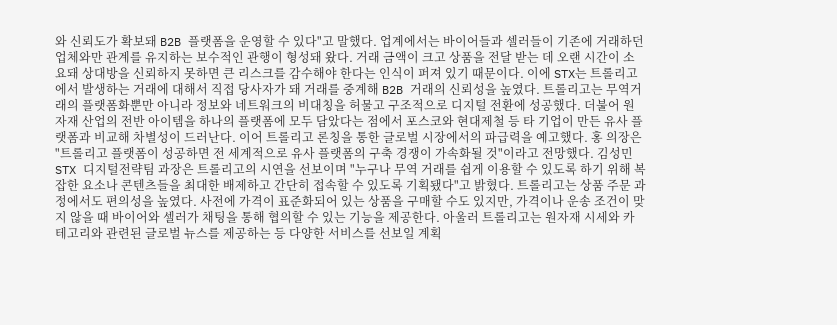와 신뢰도가 확보돼 B2B 플랫폼을 운영할 수 있다"고 말했다. 업계에서는 바이어들과 셀러들이 기존에 거래하던 업체와만 관계를 유지하는 보수적인 관행이 형성돼 왔다. 거래 금액이 크고 상품을 전달 받는 데 오랜 시간이 소요돼 상대방을 신뢰하지 못하면 큰 리스크를 감수해야 한다는 인식이 퍼져 있기 때문이다. 이에 STX는 트롤리고에서 발생하는 거래에 대해서 직접 당사자가 돼 거래를 중계해 B2B 거래의 신뢰성을 높였다. 트롤리고는 무역거래의 플랫폼화뿐만 아니라 정보와 네트워크의 비대칭을 허물고 구조적으로 디지털 전환에 성공했다. 더불어 원자재 산업의 전반 아이템을 하나의 플랫폼에 모두 담았다는 점에서 포스코와 현대제철 등 타 기업이 만든 유사 플랫폼과 비교해 차별성이 드러난다. 이어 트롤리고 론칭을 통한 글로벌 시장에서의 파급력을 예고했다. 홍 의장은 "트롤리고 플랫폼이 성공하면 전 세계적으로 유사 플랫폼의 구축 경쟁이 가속화될 것"이라고 전망했다. 김성민 STX 디지털전략팀 과장은 트롤리고의 시연을 선보이며 "누구나 무역 거래를 쉽게 이용할 수 있도록 하기 위해 복잡한 요소나 콘텐츠들을 최대한 배제하고 간단히 접속할 수 있도록 기획됐다"고 밝혔다. 트롤리고는 상품 주문 과정에서도 편의성을 높였다. 사전에 가격이 표준화되어 있는 상품을 구매할 수도 있지만, 가격이나 운송 조건이 맞지 않을 때 바이어와 셀러가 채팅을 통해 협의할 수 있는 기능을 제공한다. 아울러 트롤리고는 원자재 시세와 카테고리와 관련된 글로벌 뉴스를 제공하는 등 다양한 서비스를 선보일 계획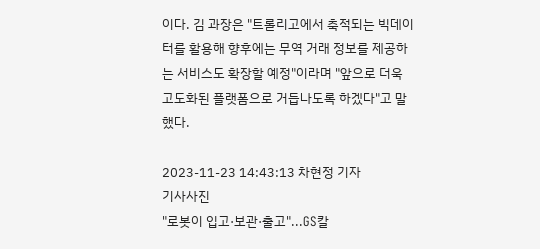이다. 김 과장은 "트롤리고에서 축적되는 빅데이터를 활용해 향후에는 무역 거래 정보를 제공하는 서비스도 확장할 예정"이라며 "앞으로 더욱 고도화된 플랫폼으로 거듭나도록 하겠다"고 말했다.

2023-11-23 14:43:13 차현정 기자
기사사진
"로봇이 입고·보관·출고"...GS칼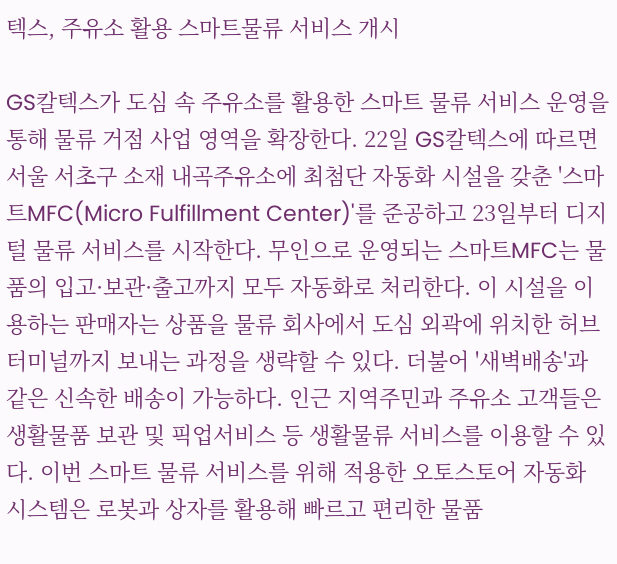텍스, 주유소 활용 스마트물류 서비스 개시

GS칼텍스가 도심 속 주유소를 활용한 스마트 물류 서비스 운영을 통해 물류 거점 사업 영역을 확장한다. 22일 GS칼텍스에 따르면 서울 서초구 소재 내곡주유소에 최첨단 자동화 시설을 갖춘 '스마트MFC(Micro Fulfillment Center)'를 준공하고 23일부터 디지털 물류 서비스를 시작한다. 무인으로 운영되는 스마트MFC는 물품의 입고·보관·출고까지 모두 자동화로 처리한다. 이 시설을 이용하는 판매자는 상품을 물류 회사에서 도심 외곽에 위치한 허브터미널까지 보내는 과정을 생략할 수 있다. 더불어 '새벽배송'과 같은 신속한 배송이 가능하다. 인근 지역주민과 주유소 고객들은 생활물품 보관 및 픽업서비스 등 생활물류 서비스를 이용할 수 있다. 이번 스마트 물류 서비스를 위해 적용한 오토스토어 자동화 시스템은 로봇과 상자를 활용해 빠르고 편리한 물품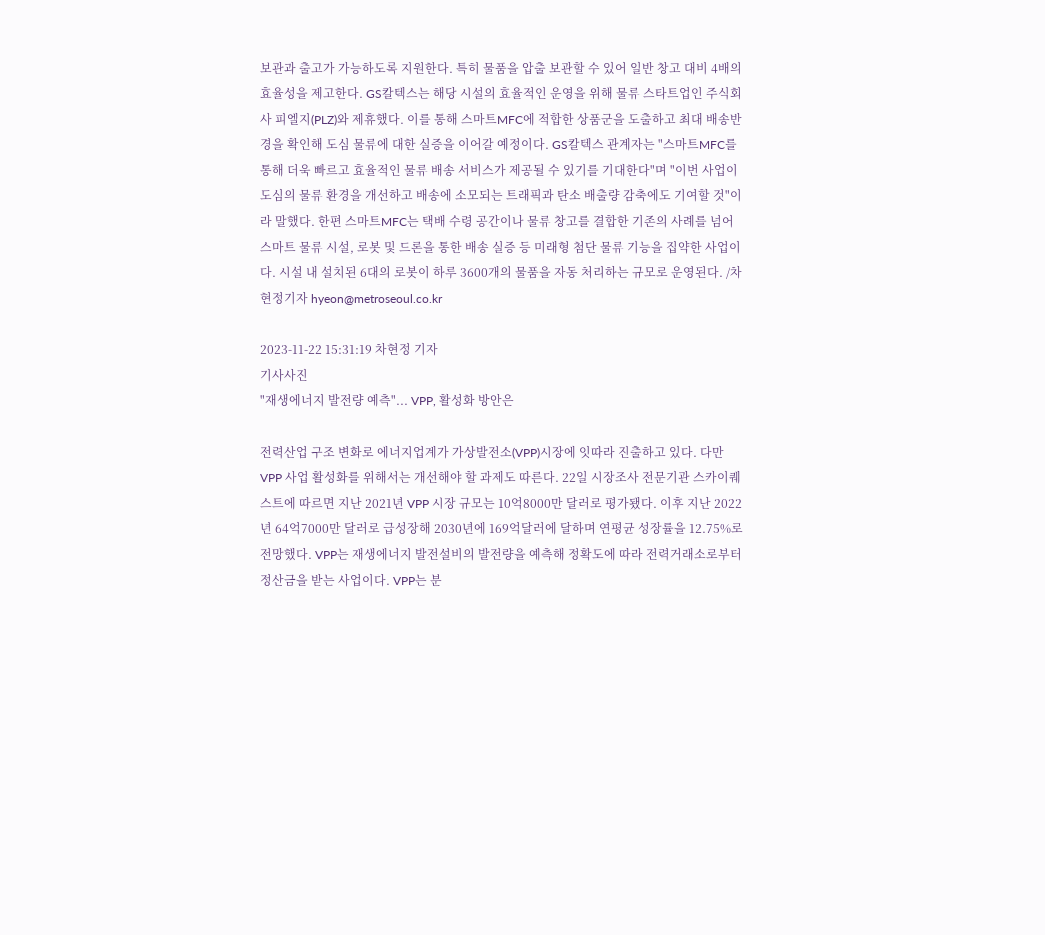보관과 출고가 가능하도록 지원한다. 특히 물품을 압출 보관할 수 있어 일반 창고 대비 4배의 효율성을 제고한다. GS칼텍스는 해당 시설의 효율적인 운영을 위해 물류 스타트업인 주식회사 피엘지(PLZ)와 제휴했다. 이를 통해 스마트MFC에 적합한 상품군을 도출하고 최대 배송반경을 확인해 도심 물류에 대한 실증을 이어갈 예정이다. GS칼텍스 관계자는 "스마트MFC를 통해 더욱 빠르고 효율적인 물류 배송 서비스가 제공될 수 있기를 기대한다"며 "이번 사업이 도심의 물류 환경을 개선하고 배송에 소모되는 트래픽과 탄소 배출량 감축에도 기여할 것"이라 말했다. 한편 스마트MFC는 택배 수령 공간이나 물류 창고를 결합한 기존의 사례를 넘어 스마트 물류 시설, 로봇 및 드론을 통한 배송 실증 등 미래형 첨단 물류 기능을 집약한 사업이다. 시설 내 설치된 6대의 로봇이 하루 3600개의 물품을 자동 처리하는 규모로 운영된다. /차현정기자 hyeon@metroseoul.co.kr

2023-11-22 15:31:19 차현정 기자
기사사진
"재생에너지 발전량 예측"... VPP, 활성화 방안은

전력산업 구조 변화로 에너지업계가 가상발전소(VPP)시장에 잇따라 진출하고 있다. 다만 VPP 사업 활성화를 위해서는 개선해야 할 과제도 따른다. 22일 시장조사 전문기관 스카이퀘스트에 따르면 지난 2021년 VPP 시장 규모는 10억8000만 달러로 평가됐다. 이후 지난 2022년 64억7000만 달러로 급성장해 2030년에 169억달러에 달하며 연평균 성장률을 12.75%로 전망했다. VPP는 재생에너지 발전설비의 발전량을 예측해 정확도에 따라 전력거래소로부터 정산금을 받는 사업이다. VPP는 분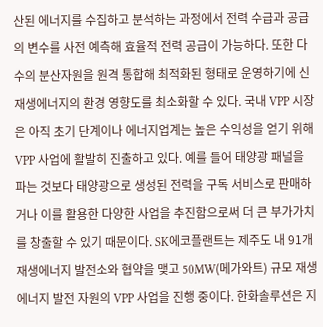산된 에너지를 수집하고 분석하는 과정에서 전력 수급과 공급의 변수를 사전 예측해 효율적 전력 공급이 가능하다. 또한 다수의 분산자원을 원격 통합해 최적화된 형태로 운영하기에 신재생에너지의 환경 영향도를 최소화할 수 있다. 국내 VPP 시장은 아직 초기 단계이나 에너지업계는 높은 수익성을 얻기 위해 VPP 사업에 활발히 진출하고 있다. 예를 들어 태양광 패널을 파는 것보다 태양광으로 생성된 전력을 구독 서비스로 판매하거나 이를 활용한 다양한 사업을 추진함으로써 더 큰 부가가치를 창출할 수 있기 때문이다. SK에코플랜트는 제주도 내 91개 재생에너지 발전소와 협약을 맺고 50MW(메가와트) 규모 재생에너지 발전 자원의 VPP 사업을 진행 중이다. 한화솔루션은 지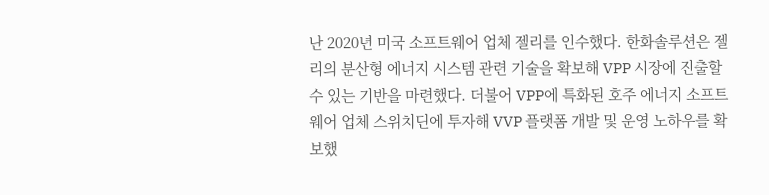난 2020년 미국 소프트웨어 업체 젤리를 인수했다. 한화솔루션은 젤리의 분산형 에너지 시스템 관련 기술을 확보해 VPP 시장에 진출할 수 있는 기반을 마련했다. 더불어 VPP에 특화된 호주 에너지 소프트웨어 업체 스위치딘에 투자해 VVP 플랫폼 개발 및 운영 노하우를 확보했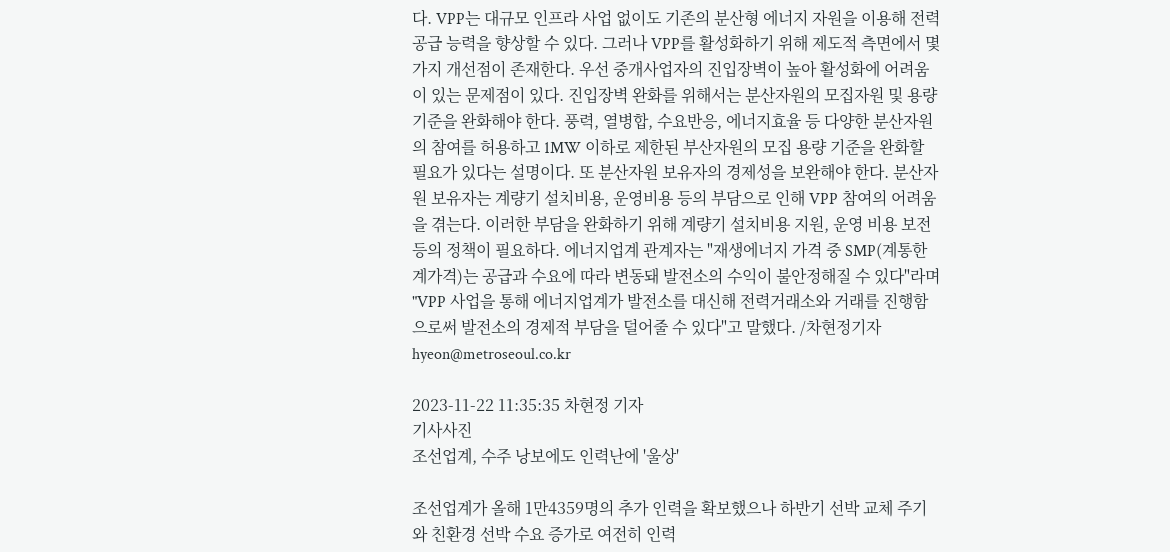다. VPP는 대규모 인프라 사업 없이도 기존의 분산형 에너지 자원을 이용해 전력 공급 능력을 향상할 수 있다. 그러나 VPP를 활성화하기 위해 제도적 측면에서 몇 가지 개선점이 존재한다. 우선 중개사업자의 진입장벽이 높아 활성화에 어려움이 있는 문제점이 있다. 진입장벽 완화를 위해서는 분산자원의 모집자원 및 용량 기준을 완화해야 한다. 풍력, 열병합, 수요반응, 에너지효율 등 다양한 분산자원의 참여를 허용하고 1MW 이하로 제한된 부산자원의 모집 용량 기준을 완화할 필요가 있다는 설명이다. 또 분산자원 보유자의 경제성을 보완해야 한다. 분산자원 보유자는 계량기 설치비용, 운영비용 등의 부담으로 인해 VPP 참여의 어려움을 겪는다. 이러한 부담을 완화하기 위해 계량기 설치비용 지원, 운영 비용 보전 등의 정책이 필요하다. 에너지업계 관계자는 "재생에너지 가격 중 SMP(계통한계가격)는 공급과 수요에 따라 변동돼 발전소의 수익이 불안정해질 수 있다"라며 "VPP 사업을 통해 에너지업계가 발전소를 대신해 전력거래소와 거래를 진행함으로써 발전소의 경제적 부담을 덜어줄 수 있다"고 말했다. /차현정기자 hyeon@metroseoul.co.kr

2023-11-22 11:35:35 차현정 기자
기사사진
조선업계, 수주 낭보에도 인력난에 '울상'

조선업계가 올해 1만4359명의 추가 인력을 확보했으나 하반기 선박 교체 주기와 친환경 선박 수요 증가로 여전히 인력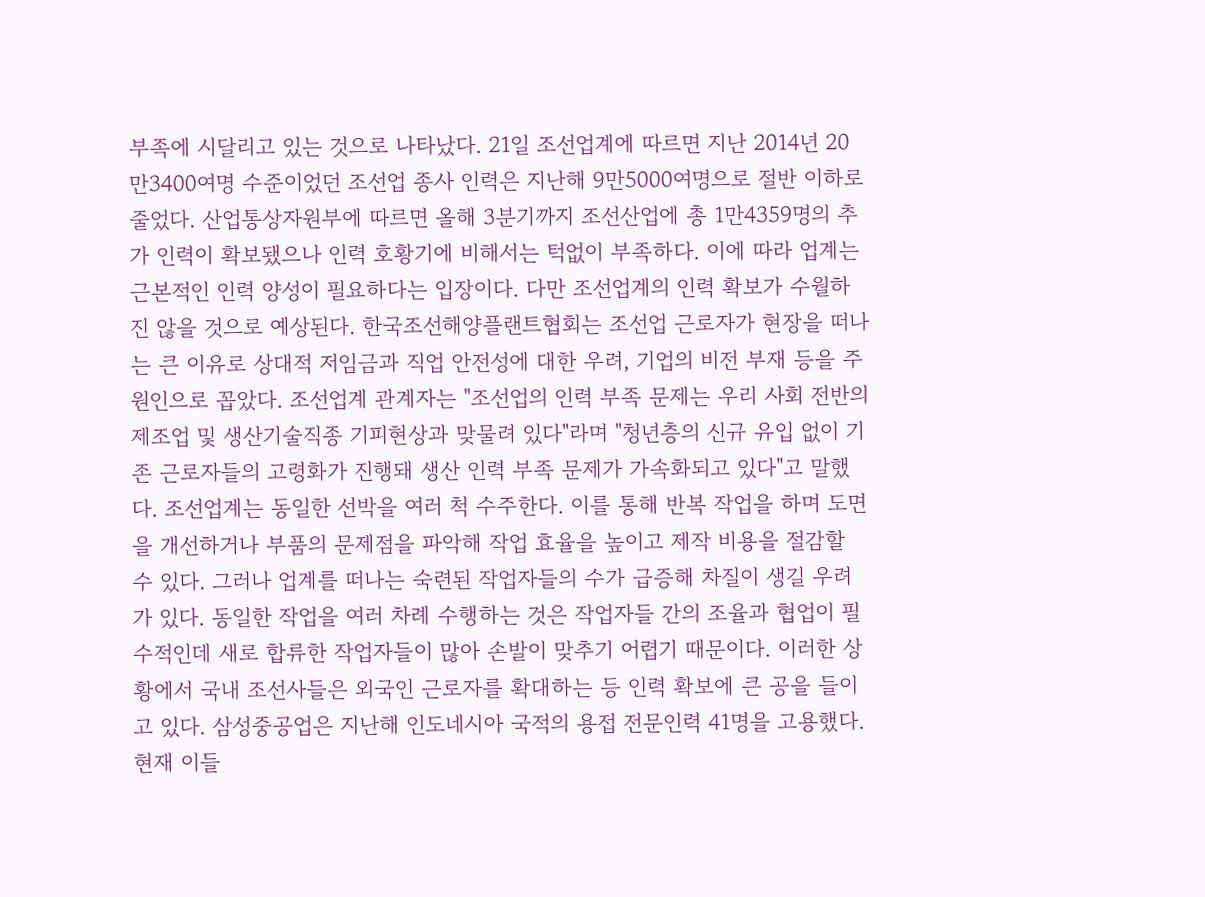부족에 시달리고 있는 것으로 나타났다. 21일 조선업계에 따르면 지난 2014년 20만3400여명 수준이었던 조선업 종사 인력은 지난해 9만5000여명으로 절반 이하로 줄었다. 산업통상자원부에 따르면 올해 3분기까지 조선산업에 총 1만4359명의 추가 인력이 확보됐으나 인력 호황기에 비해서는 턱없이 부족하다. 이에 따라 업계는 근본적인 인력 양성이 필요하다는 입장이다. 다만 조선업계의 인력 확보가 수월하진 않을 것으로 예상된다. 한국조선해양플랜트협회는 조선업 근로자가 현장을 떠나는 큰 이유로 상대적 저임금과 직업 안전성에 대한 우려, 기업의 비전 부재 등을 주원인으로 꼽았다. 조선업계 관계자는 "조선업의 인력 부족 문제는 우리 사회 전반의 제조업 및 생산기술직종 기피현상과 맞물려 있다"라며 "청년층의 신규 유입 없이 기존 근로자들의 고령화가 진행돼 생산 인력 부족 문제가 가속화되고 있다"고 말했다. 조선업계는 동일한 선박을 여러 척 수주한다. 이를 통해 반복 작업을 하며 도면을 개선하거나 부품의 문제점을 파악해 작업 효율을 높이고 제작 비용을 절감할 수 있다. 그러나 업계를 떠나는 숙련된 작업자들의 수가 급증해 차질이 생길 우려가 있다. 동일한 작업을 여러 차례 수행하는 것은 작업자들 간의 조율과 협업이 필수적인데 새로 합류한 작업자들이 많아 손발이 맞추기 어렵기 때문이다. 이러한 상황에서 국내 조선사들은 외국인 근로자를 확대하는 등 인력 확보에 큰 공을 들이고 있다. 삼성중공업은 지난해 인도네시아 국적의 용접 전문인력 41명을 고용했다. 현재 이들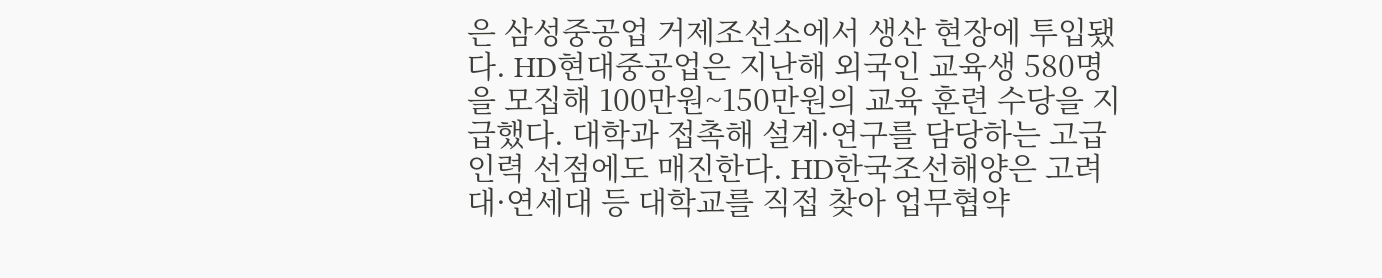은 삼성중공업 거제조선소에서 생산 현장에 투입됐다. HD현대중공업은 지난해 외국인 교육생 580명을 모집해 100만원~150만원의 교육 훈련 수당을 지급했다. 대학과 접촉해 설계·연구를 담당하는 고급 인력 선점에도 매진한다. HD한국조선해양은 고려대·연세대 등 대학교를 직접 찾아 업무협약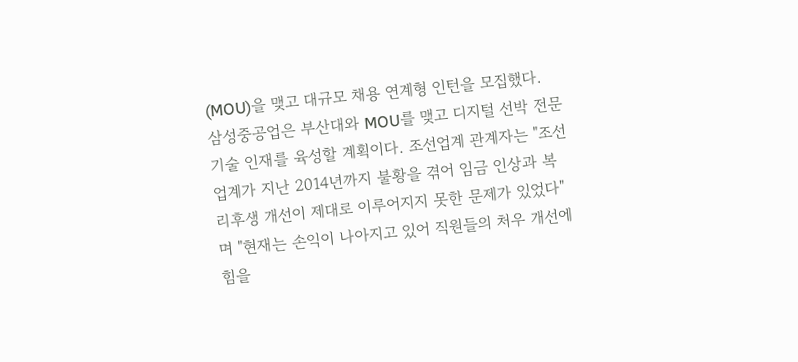(MOU)을 맺고 대규모 채용 연계형 인턴을 모집했다. 삼성중공업은 부산대와 MOU를 맺고 디지털 선박 전문 기술 인재를 육성할 계획이다. 조선업계 관계자는 "조선업계가 지난 2014년까지 불황을 겪어 임금 인상과 복리후생 개선이 제대로 이루어지지 못한 문제가 있었다"며 "현재는 손익이 나아지고 있어 직원들의 처우 개선에 힘을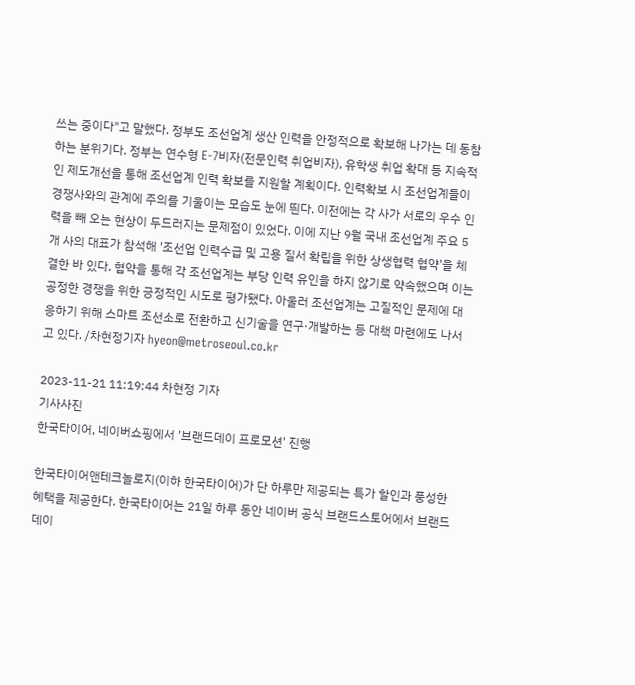쓰는 중이다"고 말했다. 정부도 조선업계 생산 인력을 안정적으로 확보해 나가는 데 동참하는 분위기다. 정부는 연수형 E-7비자(전문인력 취업비자), 유학생 취업 확대 등 지속적인 제도개선을 통해 조선업계 인력 확보를 지원할 계획이다. 인력확보 시 조선업계들이 경쟁사와의 관계에 주의를 기울이는 모습도 눈에 띈다. 이전에는 각 사가 서로의 우수 인력을 빼 오는 현상이 두드러지는 문제점이 있었다. 이에 지난 9월 국내 조선업계 주요 5개 사의 대표가 참석해 '조선업 인력수급 및 고용 질서 확립을 위한 상생협력 협약'을 체결한 바 있다. 협약을 통해 각 조선업계는 부당 인력 유인을 하지 않기로 약속했으며 이는 공정한 경쟁을 위한 긍정적인 시도로 평가됐다. 아울러 조선업계는 고질적인 문제에 대응하기 위해 스마트 조선소로 전환하고 신기술을 연구·개발하는 등 대책 마련에도 나서고 있다. /차현정기자 hyeon@metroseoul.co.kr

2023-11-21 11:19:44 차현정 기자
기사사진
한국타이어, 네이버쇼핑에서 '브랜드데이 프로모션' 진행

한국타이어앤테크놀로지(이하 한국타이어)가 단 하루만 제공되는 특가 할인과 풍성한 혜택을 제공한다. 한국타이어는 21일 하루 동안 네이버 공식 브랜드스토어에서 브랜드데이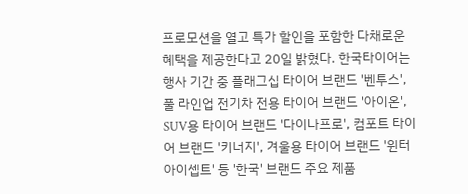프로모션을 열고 특가 할인을 포함한 다채로운 혜택을 제공한다고 20일 밝혔다. 한국타이어는 행사 기간 중 플래그십 타이어 브랜드 '벤투스', 풀 라인업 전기차 전용 타이어 브랜드 '아이온', SUV용 타이어 브랜드 '다이나프로', 컴포트 타이어 브랜드 '키너지', 겨울용 타이어 브랜드 '윈터 아이셉트' 등 '한국' 브랜드 주요 제품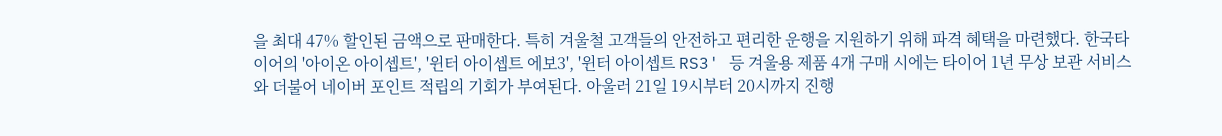을 최대 47% 할인된 금액으로 판매한다. 특히 겨울철 고객들의 안전하고 편리한 운행을 지원하기 위해 파격 혜택을 마련했다. 한국타이어의 '아이온 아이셉트', '윈터 아이셉트 에보3', '윈터 아이셉트 RS3' 등 겨울용 제품 4개 구매 시에는 타이어 1년 무상 보관 서비스와 더불어 네이버 포인트 적립의 기회가 부여된다. 아울러 21일 19시부터 20시까지 진행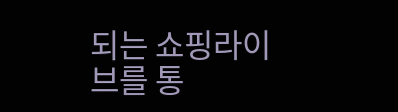되는 쇼핑라이브를 통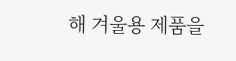해 겨울용 제품을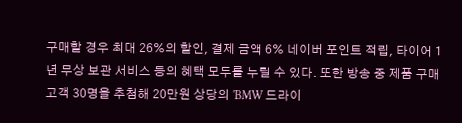구매할 경우 최대 26%의 할인, 결제 금액 6% 네이버 포인트 적립, 타이어 1년 무상 보관 서비스 등의 혜택 모두를 누릴 수 있다. 또한 방송 중 제품 구매 고객 30명을 추첨해 20만원 상당의 'BMW 드라이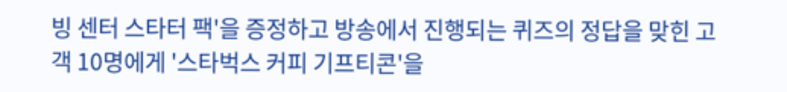빙 센터 스타터 팩'을 증정하고 방송에서 진행되는 퀴즈의 정답을 맞힌 고객 10명에게 '스타벅스 커피 기프티콘'을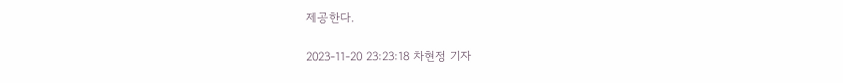제공한다.

2023-11-20 23:23:18 차현정 기자